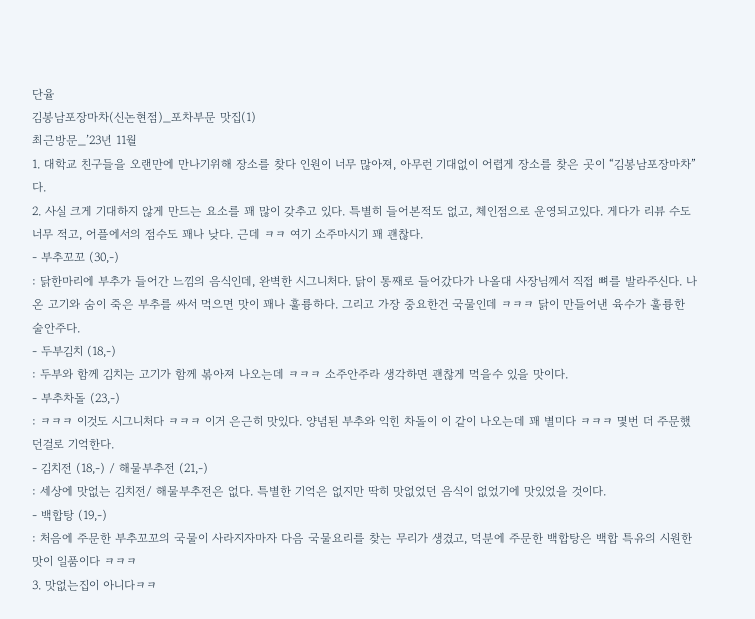단율
김봉남포장마차(신논현점)_포차부문 맛집(1)
최근방문_’23년 11월
1. 대학교 친구들을 오랜만에 만나기위해 장소를 찾다 인원이 너무 많아져, 아무런 기대없이 어렵게 장소를 찾은 곳이 “김봉남포장마차”다.
2. 사실 크게 기대하지 않게 만드는 요소를 꽤 많이 갖추고 있다. 특별히 들어본적도 없고, 체인점으로 운영되고있다. 게다가 리뷰 수도 너무 적고, 어플에서의 점수도 꽤나 낮다. 근데 ㅋㅋ 여기 소주마시기 꽤 괜찮다.
- 부추꼬꼬 (30,-)
: 닭한마리에 부추가 들어간 느낌의 음식인데, 완벽한 시그니처다. 닭이 통째로 들어갔다가 나올대 사장님께서 직접 뼈를 발라주신다. 나온 고기와 숨이 죽은 부추를 싸서 먹으면 맛이 꽤나 훌륭하다. 그리고 가장 중요한건 국물인데 ㅋㅋㅋ 닭이 만들어낸 육수가 훌륭한 술안주다.
- 두부김치 (18,-)
: 두부와 함께 김치는 고기가 함께 볶아져 나오는데 ㅋㅋㅋ 소주안주라 생각하면 괜찮게 먹을수 있을 맛이다.
- 부추차돌 (23,-)
: ㅋㅋㅋ 이것도 시그니처다 ㅋㅋㅋ 이거 은근히 맛있다. 양념된 부추와 익힌 차돌이 이 같이 나오는데 꽤 별미다 ㅋㅋㅋ 몇번 더 주문했던걸로 기억한다.
- 김치전 (18,-) / 해물부추전 (21,-)
: 세상에 맛없는 김치전/ 해물부추전은 없다. 특별한 기억은 없지만 딱히 맛없었던 음식이 없었기에 맛있었을 것이다.
- 백합탕 (19,-)
: 처음에 주문한 부추꼬꼬의 국물이 사라지자마자 다음 국물요리를 찾는 무리가 생겼고, 덕분에 주문한 백합탕은 백합 특유의 시원한맛이 일품이다 ㅋㅋㅋ
3. 맛없는집이 아니다ㅋㅋ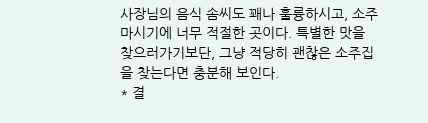사장님의 음식 솜씨도 꽤나 훌륭하시고, 소주마시기에 너무 적절한 곳이다. 특별한 맛을 찾으러가기보단, 그냥 적당히 괜찮은 소주집을 찾는다면 충분해 보인다.
* 결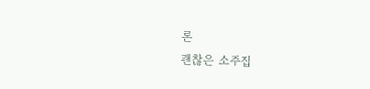론
괜찮은 소주집